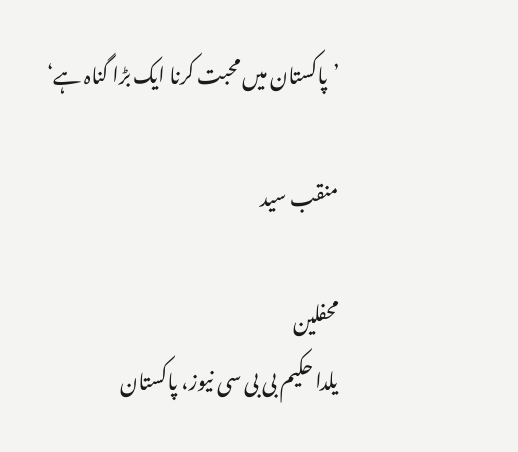’پاکستان میں محبت کرنا ایک بڑا گناہ ہے‘

منقب سید

محفلین
یلدا حکیم بی بی سی نیوز، پاکستان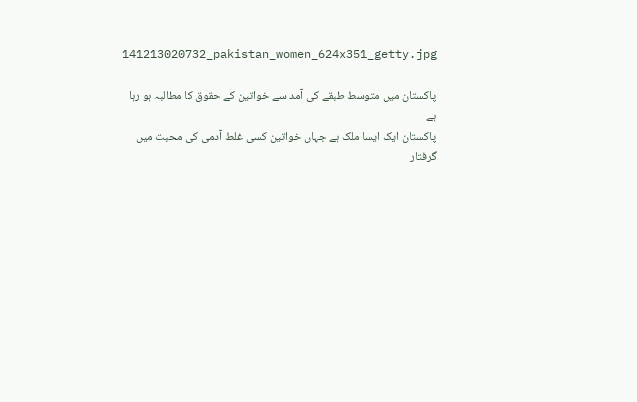141213020732_pakistan_women_624x351_getty.jpg

پاکستان میں متوسط طبقے کی آمد سے خواتین کے حقوق کا مطالبہ ہو رہا ہے
پاکستان ایک ایسا ملک ہے جہاں خواتین کسی غلط آدمی کی محبت میں گرفتار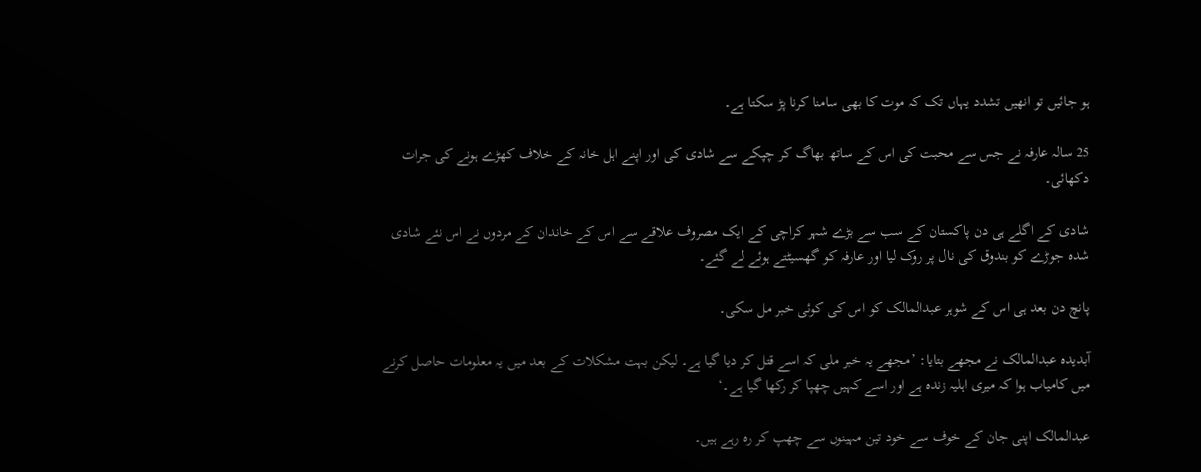ہو جائیں تو انھیں تشدد یہاں تک کہ موت کا بھی سامنا کرنا پڑ سکتا ہے۔

25 سالہ عارفہ نے جس سے محبت کی اس کے ساتھ بھاگ کر چپکے سے شادی کی اور اپنے اہل خانہ کے خلاف کھڑے ہونے کی جرات دکھائی۔

شادی کے اگلے ہی دن پاکستان کے سب سے بڑے شہر کراچی کے ایک مصروف علاقے سے اس کے خاندان کے مردوں نے اس نئے شادی شدہ جوڑے کو بندوق کی نال پر روک لیا اور عارفہ کو گھسیٹتے ہوئے لے گئے۔

پانچ دن بعد ہی اس کے شوہر عبدالمالک کو اس کی کوئی خبر مل سکی۔

آبدیدہ عبدالمالک نے مجھے بتایا: ’مجھے یہ خبر ملی کہ اسے قتل کر دیا گیا ہے۔ لیکن بہت مشکلات کے بعد میں یہ معلومات حاصل کرنے میں کامیاب ہوا کہ میری اہلیہ زندہ ہے اور اسے کہیں چھپا کر رکھا گيا ہے۔‘

عبدالمالک اپنی جان کے خوف سے خود تین مہینوں سے چھپ کر رہ رہے ہیں۔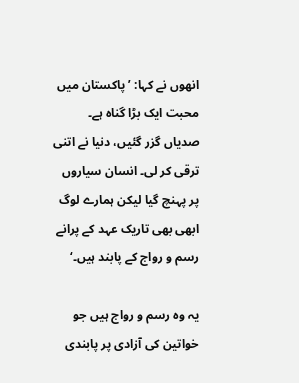انھوں نے کہا: ’پاکستان میں محبت ایک بڑا گناہ ہے۔ صدیاں گزر گئیں، دنیا نے اتنی ترقی کر لی۔ انسان سیاروں پر پہنچ گیا لیکن ہمارے لوگ ابھی بھی تاریک عہد کے پرانے رسم و رواج کے پابند ہیں۔‘

یہ وہ رسم و رواج ہیں جو خواتین کی آزادی پر پابندی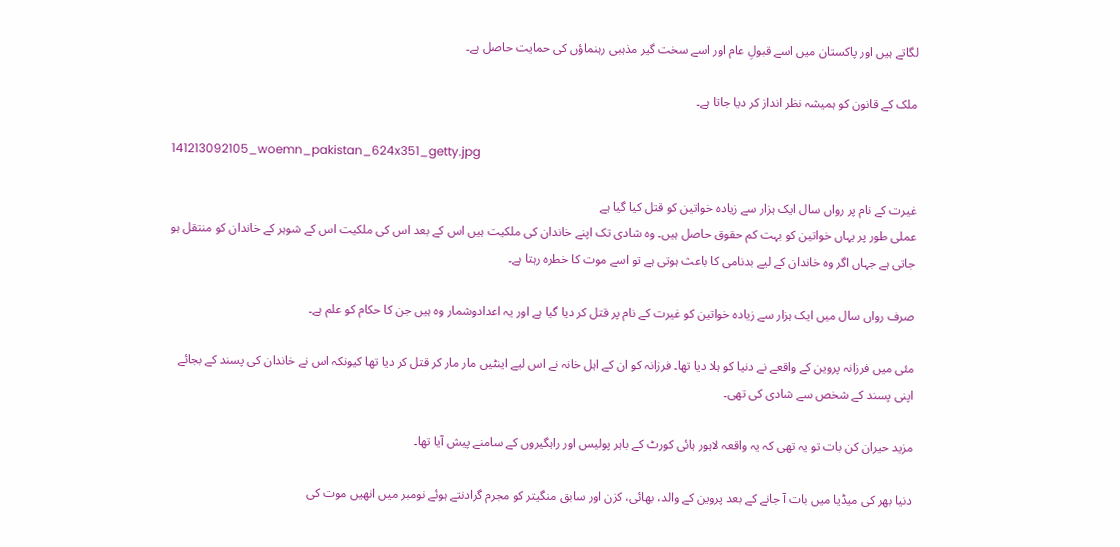لگاتے ہیں اور پاکستان میں اسے قبولِ عام اور اسے سخت گیر مذہبی رہنماؤں کی حمایت حاصل ہے۔

ملک کے قانون کو ہمیشہ نظر انداز کر دیا جاتا ہے۔

141213092105_woemn_pakistan_624x351_getty.jpg

غیرت کے نام پر رواں سال ایک ہزار سے زیادہ خواتین کو قتل کیا گیا ہے
عملی طور پر یہاں خواتین کو بہت کم حقوق حاصل ہیں۔ وہ شادی تک اپنے خاندان کی ملکیت ہیں اس کے بعد اس کی ملکیت اس کے شوہر کے خاندان کو منتقل ہو جاتی ہے جہاں اگر وہ خاندان کے لیے بدنامی کا باعث ہوتی ہے تو اسے موت کا خطرہ رہتا ہے۔

صرف رواں سال میں ایک ہزار سے زیادہ خواتین کو غیرت کے نام پر قتل کر دیا گیا ہے اور یہ اعدادوشمار وہ ہیں جن کا حکام کو علم ہے۔

مئی میں فرزانہ پروین کے واقعے نے دنیا کو ہلا دیا تھا۔ فرزانہ کو ان کے اہل خانہ نے اس لیے اینٹیں مار مار کر قتل کر دیا تھا کیونکہ اس نے خاندان کی پسند کے بجائے اپنی پسند کے شخص سے شادی کی تھی۔

مزید حیران کن بات تو یہ تھی کہ یہ واقعہ لاہور ہائی کورٹ کے باہر پولیس اور راہگیروں کے سامنے پیش آیا تھا۔

دنیا بھر کی میڈیا میں بات آ جانے کے بعد پروین کے والد، بھائی، کزن اور سابق منگیتر کو مجرم گرادنتے ہوئے نومبر میں انھیں موت کی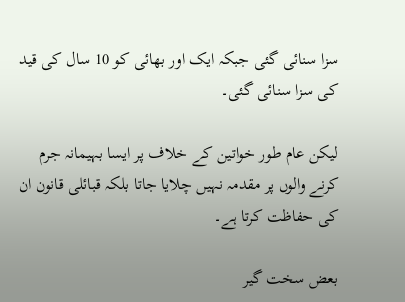سزا سنائی گئی جبکہ ایک اور بھائی کو 10 سال کی قید کی سزا سنائی گئی۔

لیکن عام طور خواتین کے خلاف پر ایسا بہیمانہ جرم کرنے والوں پر مقدمہ نہیں چلایا جاتا بلکہ قبائلی قانون ان کی حفاظت کرتا ہے۔

بعض سخت گیر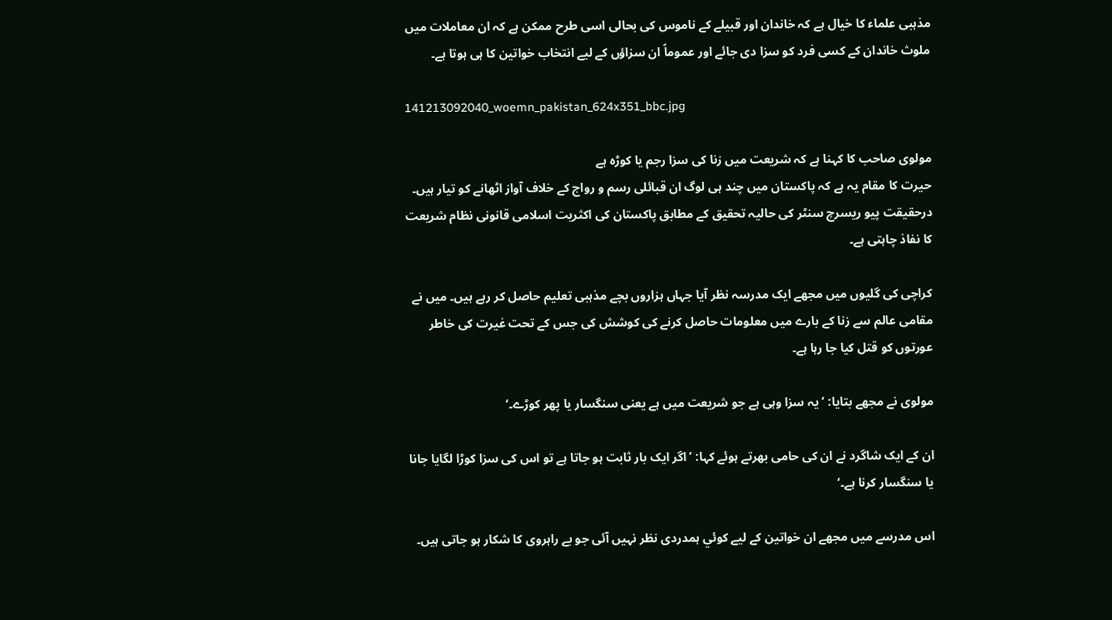مذہبی علماء کا خیال ہے کہ خاندان اور قبیلے کے ناموس کی بحالی اسی طرح ممکن ہے کہ ان معاملات میں ملوث خاندان کے کسی فرد کو سزا دی جائے اور عموماً ان سزاؤں کے لیے انتخاب خواتین کا ہی ہوتا ہے۔

141213092040_woemn_pakistan_624x351_bbc.jpg

مولوی صاحب کا کہنا ہے کہ شریعت میں زنا کی سزا رجم یا کوڑہ ہے
حیرت کا مقام یہ ہے کہ پاکستان میں چند ہی لوگ ان قبائلی رسم و رواج کے خلاف آواز اٹھانے کو تیار ہیں۔ درحقیقت پیو ریسرچ سنٹر کی حالیہ تحقیق کے مطابق پاکستان کی اکثریت اسلامی قانونی نظام شریعت کا نفاذ چاہتی ہے۔

کراچی کی گلیوں میں مجھے ایک مدرسہ نظر آیا جہاں ہزاروں بچے مذہبی تعلیم حاصل کر رہے ہیں۔ میں نے مقامی عالم سے زنا کے بارے میں معلومات حاصل کرنے کی کوشش کی جس کے تحت غیرت کی خاطر عورتوں کو قتل کیا جا رہا ہے۔

مولوی نے مجھے بتایا: ’یہ سزا وہی ہے جو شریعت میں ہے یعنی سنگسار یا پھر کوڑے۔‘

ان کے ایک شاگرد نے ان کی حامی بھرتے ہوئے کہا: ’اگر ایک بار ثابت ہو جاتا ہے تو اس کی سزا کوڑا لگایا جانا یا سنگسار کرنا ہے۔‘

اس مدرسے میں مجھے ان خواتین کے لیے کوئي ہمدردی نظر نہیں آئی جو بے راہروی کا شکار ہو جاتی ہیں۔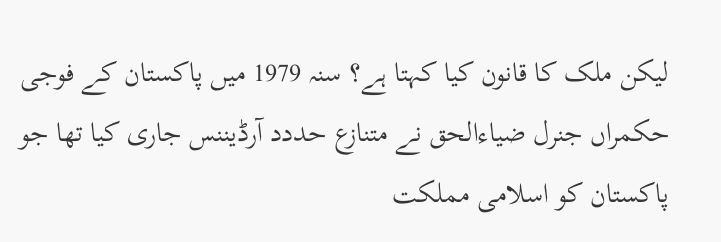لیکن ملک کا قانون کیا کہتا ہے؟ سنہ 1979 میں پاکستان کے فوجی حکمراں جنرل ضیاءالحق نے متنازع حددد آرڈیننس جاری کیا تھا جو پاکستان کو اسلامی مملکت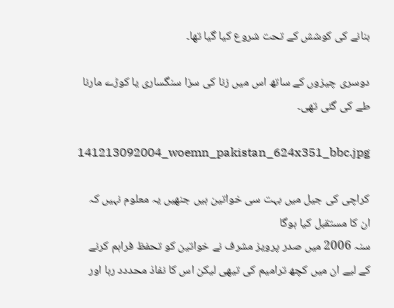بنانے کی کوشش کے تحت شروع کیا گیا تھا۔

دوسری چیزوں کے ساتھ اس میں زنا کی سزا سنگساری یا کوڑے مارنا طے کی گئی تھی۔

141213092004_woemn_pakistan_624x351_bbc.jpg

کراچی کی جیل میں بہت سی خواتین ہیں جنھیں یہ معلوم نہیں کہ ان کا مستقبل کیا ہوگا
سنہ 2006 میں صدر پرویز مشرف نے خواتین کو تحفظ فراہم کرنے کے لیے ان میں کچھ ترامیم کی تیھی لیکن اس کا نفاذ محددد رہا اور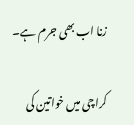زنا اب بھی جرم ہے۔

کراچی میں خواتین کی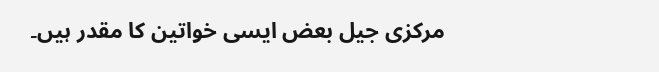مرکزی جیل بعض ایسی خواتین کا مقدر ہیں۔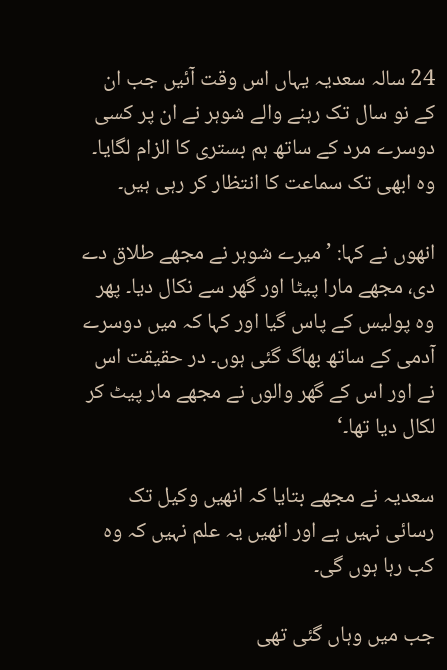24 سالہ سعدیہ یہاں اس وقت آئیں جب ان کے نو سال تک رہنے والے شوہر نے ان پر کسی دوسرے مرد کے ساتھ ہم بستری کا الزام لگایا۔ وہ ابھی تک سماعت کا انتظار کر رہی ہیں۔

انھوں نے کہا: ’میرے شوہر نے مجھے طلاق دے دی، مجھے مارا پیٹا اور گھر سے نکال دیا۔ پھر وہ پولیس کے پاس گیا اور کہا کہ میں دوسرے آدمی کے ساتھ بھاگ گئی ہوں۔ در حقیقت اس نے اور اس کے گھر والوں نے مجھے مار پیٹ کر لکال دیا تھا۔‘

سعدیہ نے مجھے بتایا کہ انھیں وکیل تک رسائی نہیں ہے اور انھیں یہ علم نہیں کہ وہ کب رہا ہوں گی۔

جب میں وہاں گئی تھی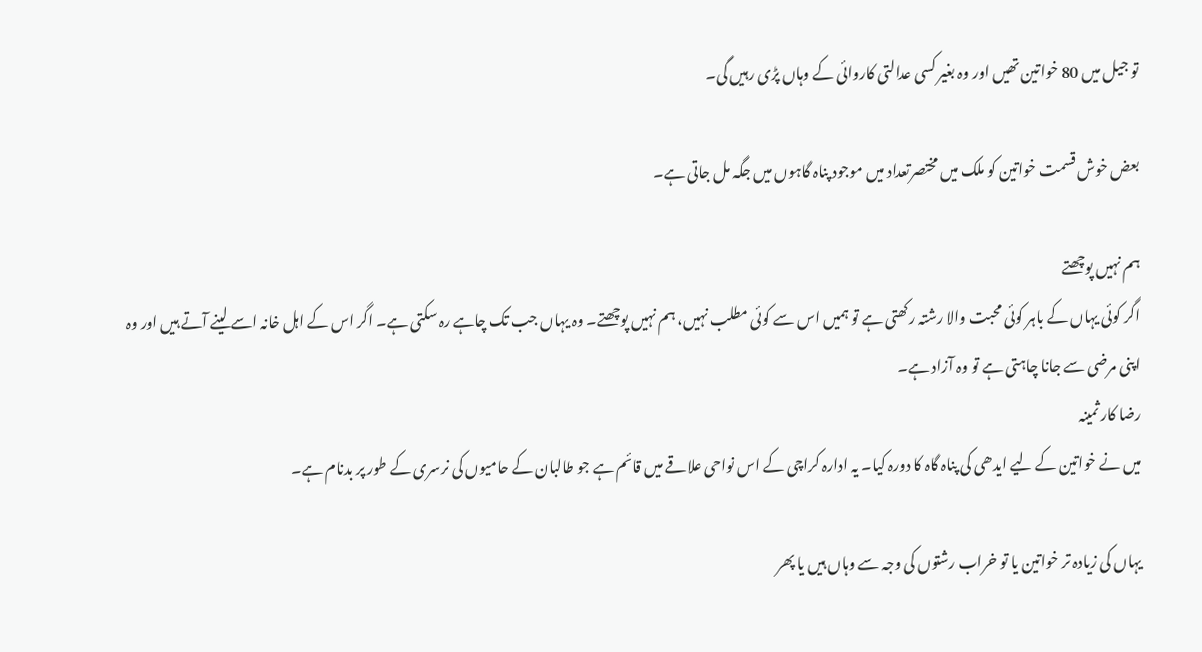تو جیل میں 80 خواتین تھیں اور وہ بغیر کسی عدالتی کاروائی کے وہاں پڑی رہیں گی۔

بعض خوش قسمت خواتین کو ملک میں مختصرتعداد میں موجود پناہ گاہوں میں جگہ مل جاتی ہے۔

ہم نہیں پوچھتے
اگر کوئی یہاں کے باہر کوئی محبت والا رشتہ رکھتی ہے تو ہمیں اس سے کوئی مطلب نہیں، ہم نہیں پوچھتے۔ وہ یہاں جب تک چاہے رہ سکتی ہے۔ اگر اس کے اہل خانہ اسے لینے آتے ہیں اور وہ اپنی مرضی سے جانا چاہتی ہے تو وہ آزاد ہے۔
رضا کار ثمینہ
میں نے خواتین کے لیے ایدھی کی پناہ گاہ کا دورہ کیا۔ یہ ادارہ کراچی کے اس نواحی علاقے میں قائم ہے جو طالبان کے حامیوں کی نرسری کے طور پر بدنام ہے۔

یہاں کی زیادہ تر خواتین یا تو خراب رشتوں کی وجہ سے وہاں ہیں یا پھر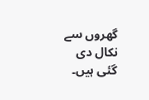گھروں سے نکال دی گئی ہیں۔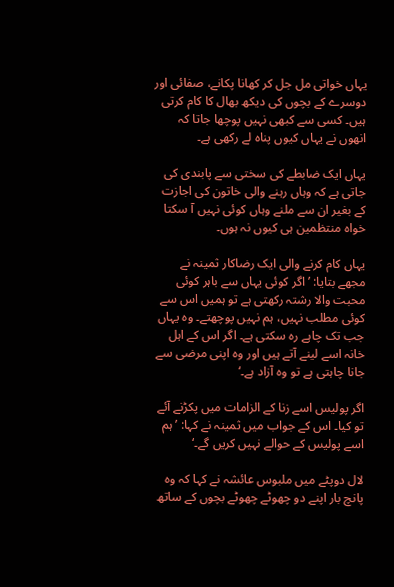یہاں خواتی مل جل کر کھانا پکانے، صفائی اور دوسرے کے بچوں کی دیکھ بھال کا کام کرتی ہیں۔ کسی سے کبھی نہیں پوچھا جاتا کہ انھوں نے یہاں کیوں پناہ لے رکھی ہے۔

یہاں ایک ضابطے کی سختی سے پابندی کی جاتی ہے کہ وہاں رہنے والی خاتون کی اجازت کے بغیر ان سے ملنے وہاں کوئی نہیں آ سکتا خواہ منتظمین ہی کیوں نہ ہوں۔

یہاں کام کرنے والی ایک رضاکار ثمینہ نے مجھے بتایا: ’اگر کوئی یہاں سے باہر کوئی محبت والا رشتہ رکھتی ہے تو ہمیں اس سے کوئی مطلب نہیں، ہم نہیں پوچھتے۔ وہ یہاں جب تک چاہے رہ سکتی ہے۔ اگر اس کے اہل خانہ اسے لینے آتے ہیں اور وہ اپنی مرضی سے جانا چاہتی ہے تو وہ آزاد ہے۔‘

اگر پولیس اسے زنا کے الزامات میں پکڑنے آئے تو کیا۔ اس کے جواب میں ثمینہ نے کہا: ’ہم اسے پولیس کے حوالے نہیں کریں گے۔‘

لال دوپٹے میں ملبوس عائشہ نے کہا کہ وہ پانچ بار اپنے دو چھوٹے چھوٹے بچوں کے ساتھ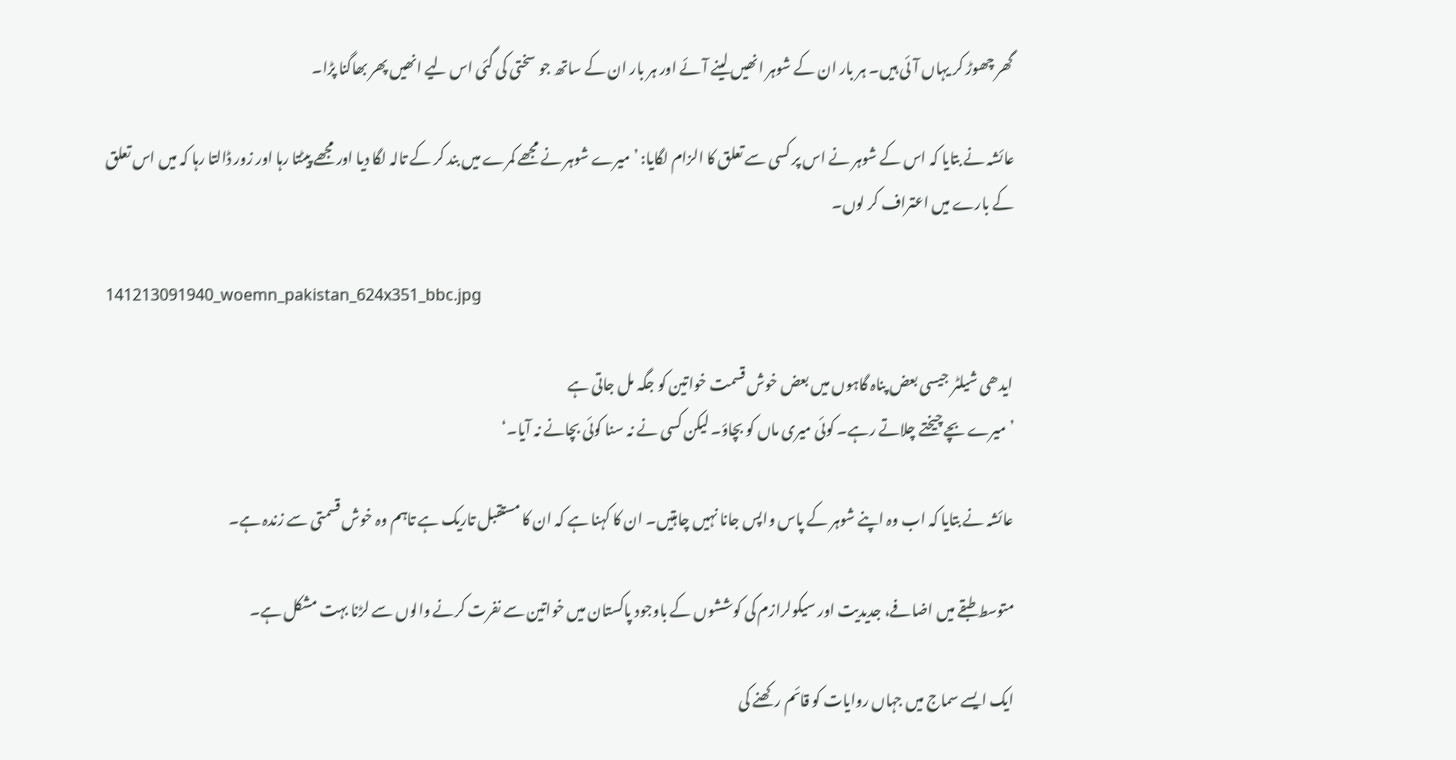گھر چھوڑ کر یہاں آئی ہیں۔ ہر بار ان کے شوہر انھیں لینے آئے اور ہر بار ان کے ساتھ جو سختی کی گئی اس لیے انھیں پھر بھاگنا پڑا۔

عائشہ نے بتایا کہ اس کے شوہر نے اس پر کسی سے تعلق کا الزام لگایا: ’میرے شوہر نے مجھے کمرے میں بند کر کے تالہ لگا دیا اور مجھے پیٹتا رہا اور زور ڈالتا رہا کہ میں اس تعلق کے بارے میں اعتراف کر لوں۔

141213091940_woemn_pakistan_624x351_bbc.jpg

ایدھی شیلٹر جیسی بعض پناہ گاہوں میں بعض خوش قسمت خواتین کو جگہ مل جاتی ہے
’میرے بچے چیختے چلاتے رہے۔ کوئی میری ماں کو بچاؤ۔ لیکن کسی نے نہ سنا کوئی بچانے نہ آیا۔‘

عائشہ نے بتایا کہ اب وہ اپنے شوہر کے پاس واپس جانا نہیں چاہتیں۔ ان کا کہنا ہے کہ ان کا مستقبل تاریک ہے تاہم وہ خوش قسمتی سے زندہ ہے۔

متوسط طبقے میں اضافے، جدیدیت اور سیکولرازم کی کوششوں کے باوجود پاکستان میں خواتین سے نفرت کرنے والوں سے لڑنا بہت مشکل ہے۔

ایک ایسے سماج میں جہاں روایات کو قائم رکھنے کی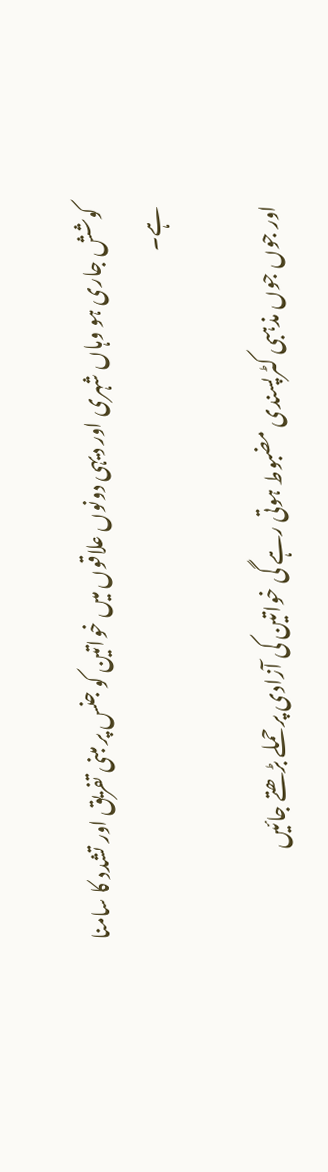کوشش جاری ہو وہاں شہری اور دیہی دونوں علاقوں میں خواتین کو جنس پر مبنی تفریق اور تشدد کا سامنا ہے۔

اور جوں جوں مذہبی کٹرپسندی مضبوط ہوتی رہے گی خواتین کی آزادی پر حملے بڑھتے جائيں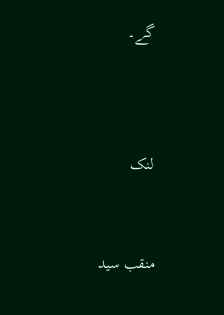گے۔



لنک


منقب سید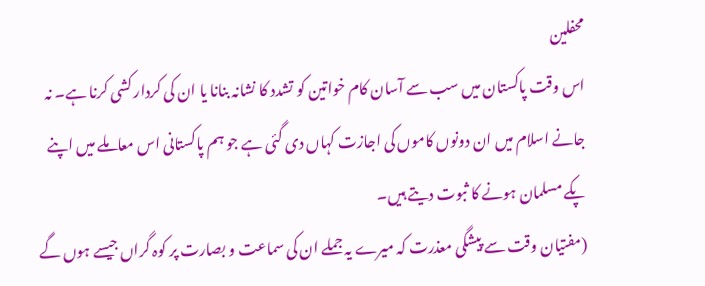محفلین
اس وقت پاکستان میں سب سے آسان کام خواتین کو تشدد کا نشانہ بنانا یا ان کی کردار کشی کرنا ہے۔ نہ جانے اسلام میں ان دونوں کاموں کی اجازت کہاں دی گئی ہے جو ہم پاکستانی اس معاملے میں اپنے پکے مسلمان ہونے کا ثبوت دیتے ہیں۔
(مفتیان وقت سے پیشگی معذرت کہ میرے یہ جملے ان کی سماعت و بصارت پر کوہ گراں جیسے ہوں گے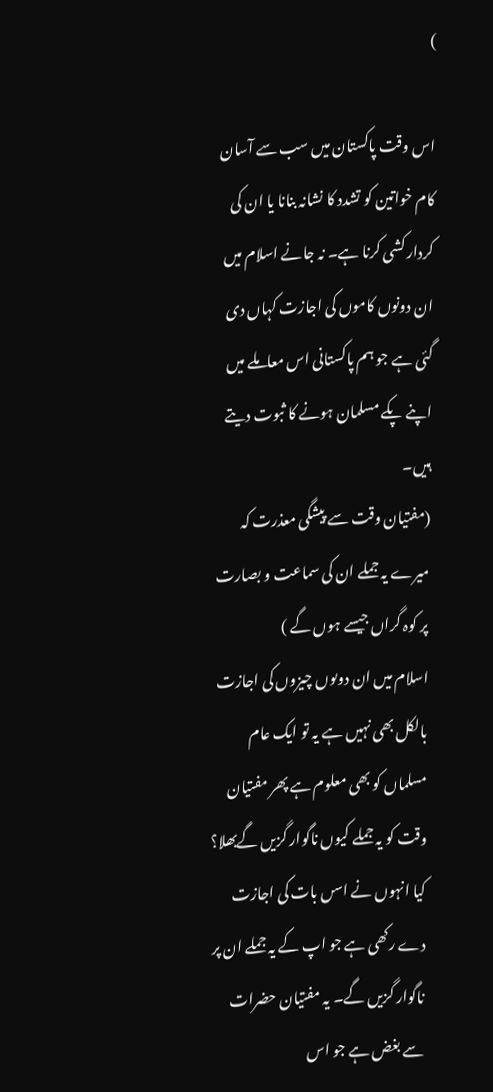)

اس وقت پاکستان میں سب سے آسان کام خواتین کو تشدد کا نشانہ بنانا یا ان کی کردار کشی کرنا ہے۔ نہ جانے اسلام میں ان دونوں کاموں کی اجازت کہاں دی گئی ہے جو ہم پاکستانی اس معاملے میں اپنے پکے مسلمان ہونے کا ثبوت دیتے ہیں۔
(مفتیان وقت سے پیشگی معذرت کہ میرے یہ جملے ان کی سماعت و بصارت پر کوہ گراں جیسے ہوں گے )
اسلام میں ان دوںوں چیزوں کی اجازت بالکل بھی نہیں ہے یہ تو ایک عام مسلماں کو بھی معلوم ہے پھر مفتیان وقت کو یہ جملے کیوں ناگوار گزیں گےبھلا؟
کیا انہوں نے اسں بات کی اجازت دے رکھی ہے جو اپ کے یہ جملے ان پر ناگوار گزیں گے۔ یہ مفتیان حضرات سے بغض ہے جو اس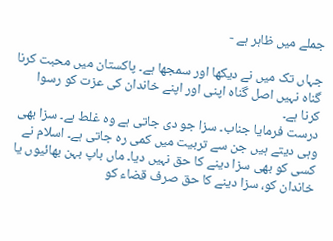جملے میں ظاہر ہے -

جہاں تک میں نے دیکھا اور سمجھا ہے۔ پاکستان میں محبت کرنا گناہ نہیں اصل گناہ اپنی اور اپنے خاندان کی عزت کو رسوا کرنا ہے۔
درست فرمایا جناب۔ سزا جو دی جاتی ہے وہ غلط ہے۔ سزا بھی وہی دیتے ہیں جن سے تربیت میں کمی رہ جاتی ہے۔ اسلام نے کسی کو بھی سزا دینے کا حق نہیں دیا۔ ماں باپ بہن بھائیوں یا خاندان کو، سزا دینے کا حق صرف قضاء کو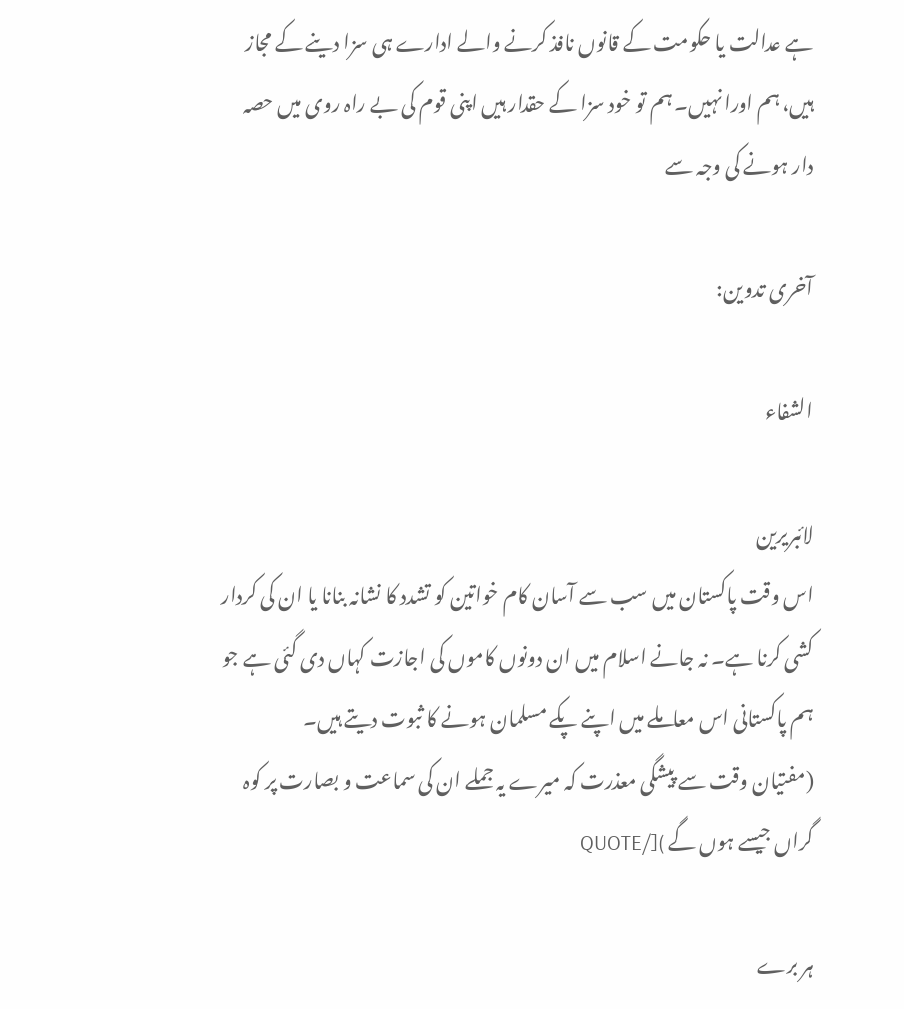ہے عدالت یا حکومت کے قانوں نافذ کرنے والے ادارے ہی سزا دینے کے مجاز ہیں، ہم اورا نہیں۔ ہم تو خود سزا کے حقدار ہیں اپنی قوم کی بے راہ روی میں حصہ دار ہونے کی وجہ سے

آخری تدوین:

الشفاء

لائبریرین
اس وقت پاکستان میں سب سے آسان کام خواتین کو تشدد کا نشانہ بنانا یا ان کی کردار کشی کرنا ہے۔ نہ جانے اسلام میں ان دونوں کاموں کی اجازت کہاں دی گئی ہے جو ہم پاکستانی اس معاملے میں اپنے پکے مسلمان ہونے کا ثبوت دیتے ہیں۔
(مفتیان وقت سے پیشگی معذرت کہ میرے یہ جملے ان کی سماعت و بصارت پر کوہ گراں جیسے ہوں گے )[/QUOTE

ہر برے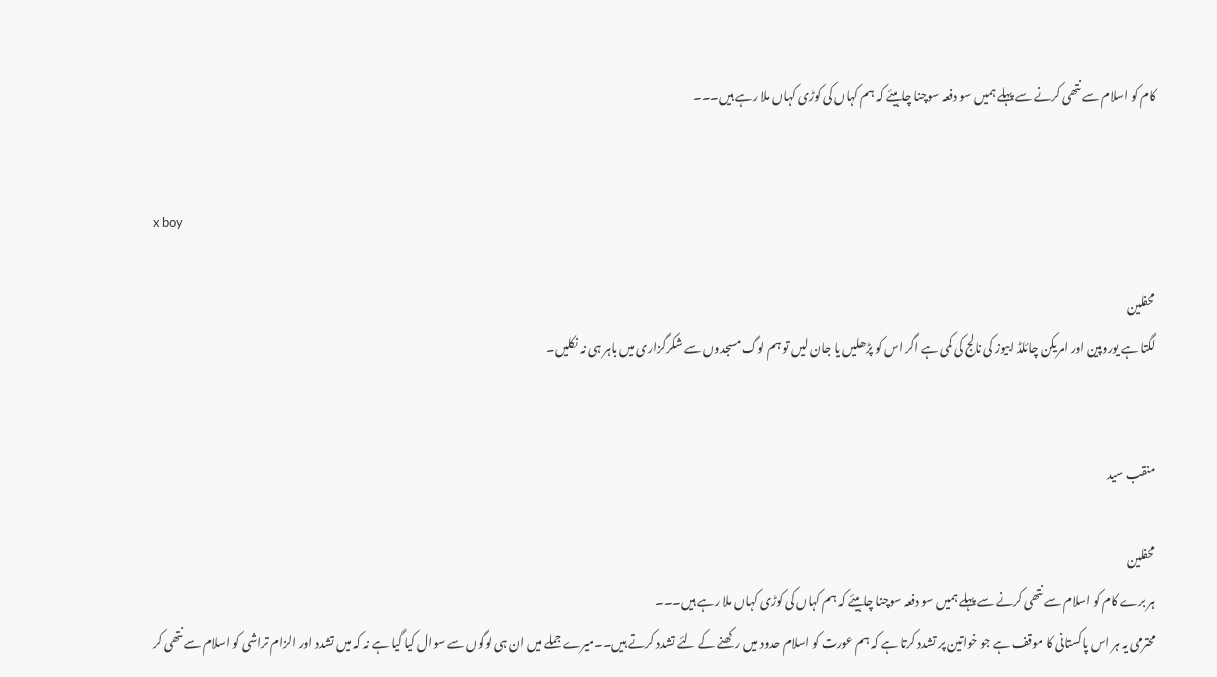کام کو اسلام سے نتھی کرنے سے پہلے ہمیں سو دفعہ سوچنا چاہیئے کہ ہم کہاں کی کوڑی کہاں ملا رہے ہیں۔۔۔


x boy

محفلین
لگتا ہے یوروپین اور امریکن چائلڈ ابیوز کی نالج کی کمی ہے اگر اس کو پڑھلیں یا جان لیں تو ہم لوگ مسجدوں سے شکرگزاری میں باہر ہی نہ نکلیں۔


منقب سید

محفلین
ہر برے کام کو اسلام سے نتھی کرنے سے پہلے ہمیں سو دفعہ سوچنا چاہیئے کہ ہم کہاں کی کوڑی کہاں ملا رہے ہیں۔۔۔
محترمی یہ ہر اس پاکستانی کا موقف ہے جو خواتین پر تشدد کرتا ہے کہ ہم عورت کو اسلام حدود میں رکھنے کے لئے تشدد کرتے ہیں۔۔میرے جملے میں ان ہی لوگوں سے سوال کیا گیا ہے نہ کہ میں تشدد اور الزام تراشی کو اسلام سے نتھی کر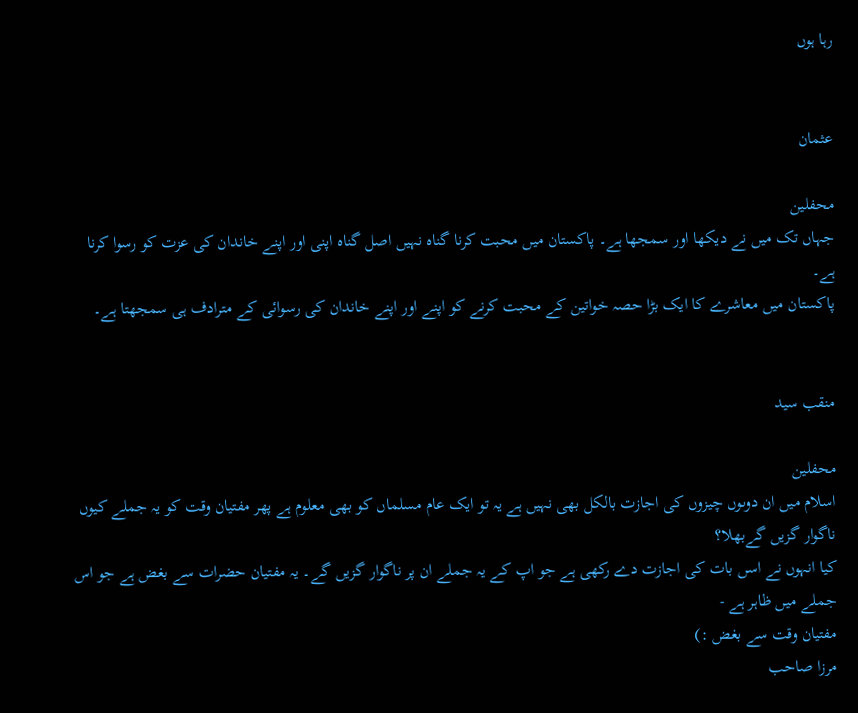رہا ہوں


عثمان

محفلین
جہاں تک میں نے دیکھا اور سمجھا ہے۔ پاکستان میں محبت کرنا گناہ نہیں اصل گناہ اپنی اور اپنے خاندان کی عزت کو رسوا کرنا ہے۔
پاکستان میں معاشرے کا ایک بڑا حصہ خواتین کے محبت کرنے کو اپنے اور اپنے خاندان کی رسوائی کے مترادف ہی سمجھتا ہے۔


منقب سید

محفلین
اسلام میں ان دوںوں چیزوں کی اجازت بالکل بھی نہیں ہے یہ تو ایک عام مسلماں کو بھی معلوم ہے پھر مفتیان وقت کو یہ جملے کیوں ناگوار گزیں گےبھلا؟
کیا انہوں نے اسں بات کی اجازت دے رکھی ہے جو اپ کے یہ جملے ان پر ناگوار گزیں گے۔ یہ مفتیان حضرات سے بغض ہے جو اس جملے میں ظاہر ہے -
مفتیان وقت سے بغض :)
مرزا صاحب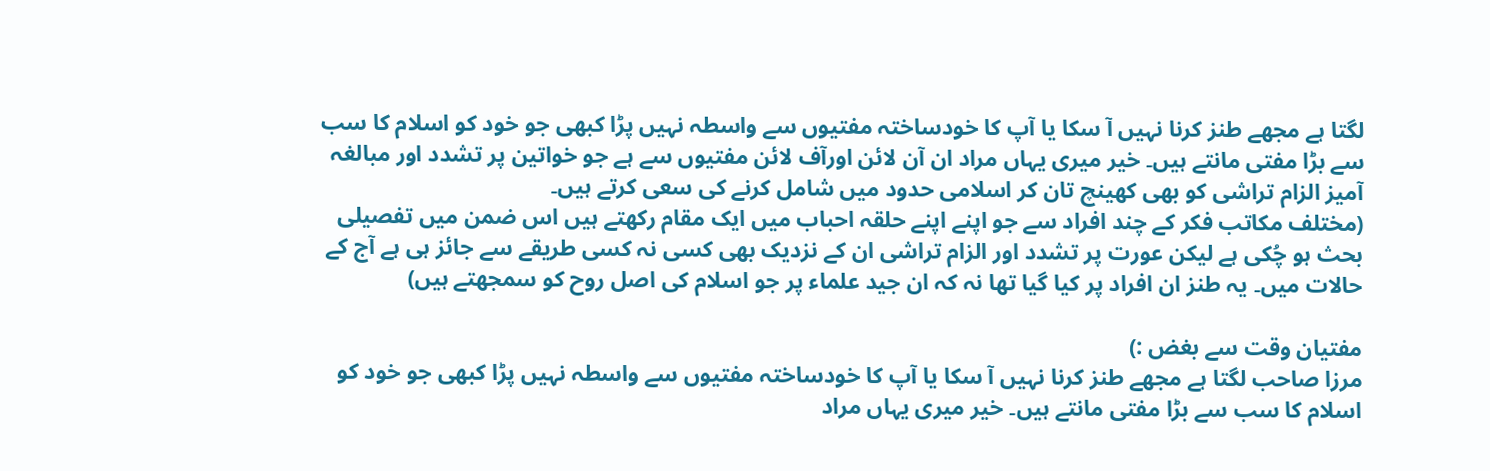لگتا ہے مجھے طنز کرنا نہیں آ سکا یا آپ کا خودساختہ مفتیوں سے واسطہ نہیں پڑا کبھی جو خود کو اسلام کا سب سے بڑا مفتی مانتے ہیں۔ خیر میری یہاں مراد ان آن لائن اورآف لائن مفتیوں سے ہے جو خواتین پر تشدد اور مبالغہ آمیز الزام تراشی کو بھی کھینچ تان کر اسلامی حدود میں شامل کرنے کی سعی کرتے ہیں۔
(مختلف مکاتب فکر کے چند افراد سے جو اپنے اپنے حلقہ احباب میں ایک مقام رکھتے ہیں اس ضمن میں تفصیلی بحث ہو چُکی ہے لیکن عورت پر تشدد اور الزام تراشی ان کے نزدیک بھی کسی نہ کسی طریقے سے جائز ہی ہے آج کے حالات میں۔ یہ طنز ان افراد پر کیا گیا تھا نہ کہ ان جید علماء پر جو اسلام کی اصل روح کو سمجھتے ہیں)

مفتیان وقت سے بغض :)
مرزا صاحب لگتا ہے مجھے طنز کرنا نہیں آ سکا یا آپ کا خودساختہ مفتیوں سے واسطہ نہیں پڑا کبھی جو خود کو اسلام کا سب سے بڑا مفتی مانتے ہیں۔ خیر میری یہاں مراد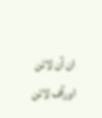ان آن لائن اورآف لائن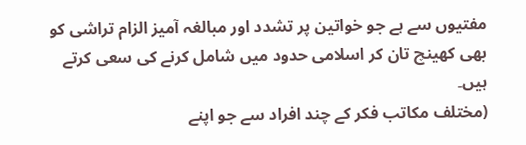مفتیوں سے ہے جو خواتین پر تشدد اور مبالغہ آمیز الزام تراشی کو بھی کھینچ تان کر اسلامی حدود میں شامل کرنے کی سعی کرتے ہیں۔
(مختلف مکاتب فکر کے چند افراد سے جو اپنے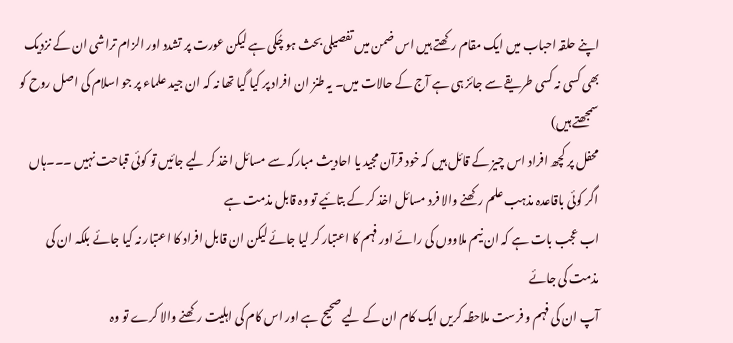اپنے حلقہ احباب میں ایک مقام رکھتے ہیں اس ضمن میں تفصیلی بحث ہو چُکی ہے لیکن عورت پر تشدد اور الزام تراشی ان کے نزدیک بھی کسی نہ کسی طریقے سے جائز ہی ہے آج کے حالات میں۔ یہ طنز ان افراد پر کیا گیا تھا نہ کہ ان جید علماء پر جو اسلام کی اصل روح کو سمجھتے ہیں)
محفل پر کچھ افراد اس چیز کے قائل ہیں کہ خود قرآن مجید یا احادیث مبارکہ سے مسائل اخذ کر لیے جائیں تو کوئی قباحت نہیں ۔۔۔ہاں اگر کوئی باقاعدہ مذہب علم رکھنے والا فرد مسائل اخذ کر کے بتائیے تو وہ قابل مذمت ہے
اب عجب بات ہے کہ ان نیم ملاووں کی رائے اور فہم کا اعتبار کر لیا جائے لیکن ان قابل افراد کا اعتبار نہ کیا جائے بلکہ ان کی مذمت کی جائے
آپ ان کی فہم و فرست ملاحظہ کریں ایک کام ان کے لیے صحیح ہے اور اس کام کی اہلیت رکھنے والا کرے تو وہ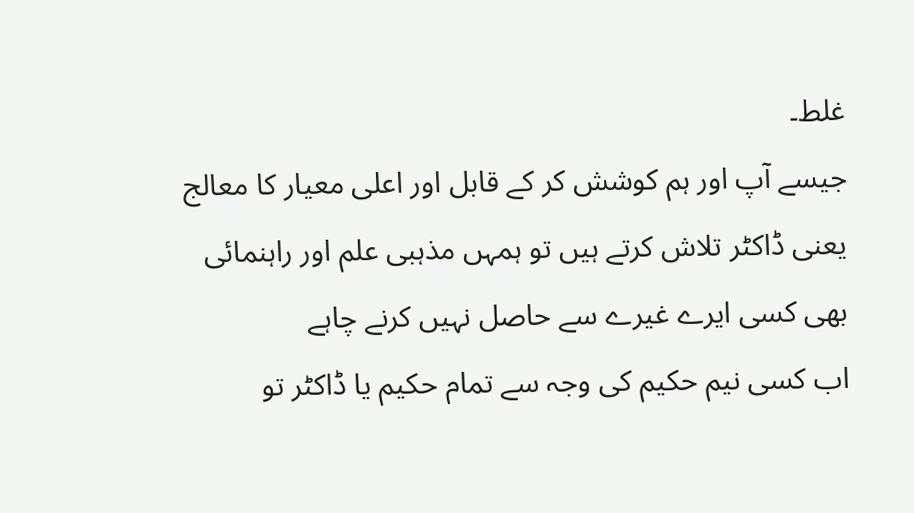غلط۔
جیسے آپ اور ہم کوشش کر کے قابل اور اعلی معیار کا معالج یعنی ڈاکٹر تلاش کرتے ہیں تو ہمہں مذہبی علم اور راہنمائی بھی کسی ایرے غیرے سے حاصل نہیں کرنے چاہے
اب کسی نیم حکیم کی وجہ سے تمام حکیم یا ڈاکٹر تو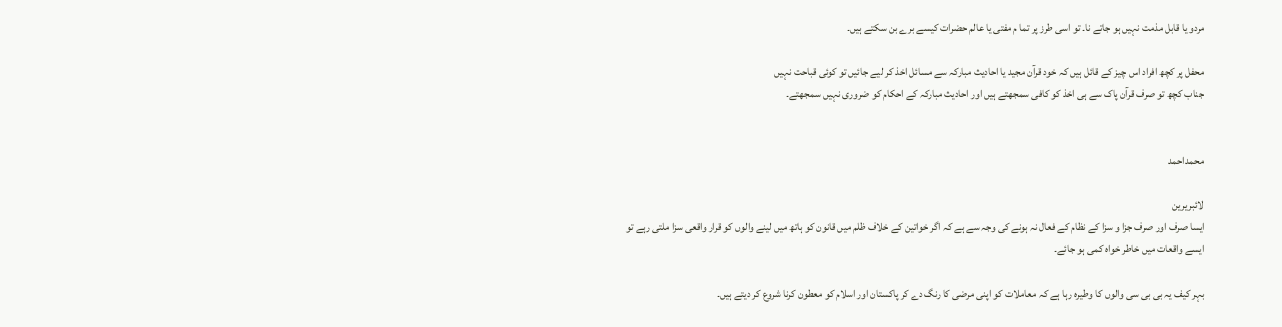مردو یا قابل مذمت نہیں ہو جاتے نا۔ تو اسی طرز پر تما م مفتی یا عالم حضرات کیسے برے بن سکتے ہیں۔

محفل پر کچھ افراد اس چیز کے قائل ہیں کہ خود قرآن مجید یا احادیث مبارکہ سے مسائل اخذ کر لیے جائیں تو کوئی قباحت نہیں
جناب کچھ تو صرف قرآن پاک سے ہی اخذ کو کافی سمجھتے ہیں اور احادیث مبارکہ کے احکام کو ضروری نہیں سمجھتے۔


محمداحمد

لائبریرین
ایسا صرف اور صرف جزا و سزا کے نظام کے فعال نہ ہونے کی وجہ سے ہے کہ اگر خواتین کے خلاف ظلم میں قانون کو ہاتھ میں لینے والوں کو قرار واقعی سزا ملتی رہے تو ایسے واقعات میں خاطر خواہ کمی ہو جائے۔

بہر کیف یہ بی بی سی والوں کا وطیرہ رہا ہے کہ معاملات کو اپنی مرضی کا رنگ دے کر پاکستان اور اسلام کو معطون کرنا شروع کر دیتے ہیں۔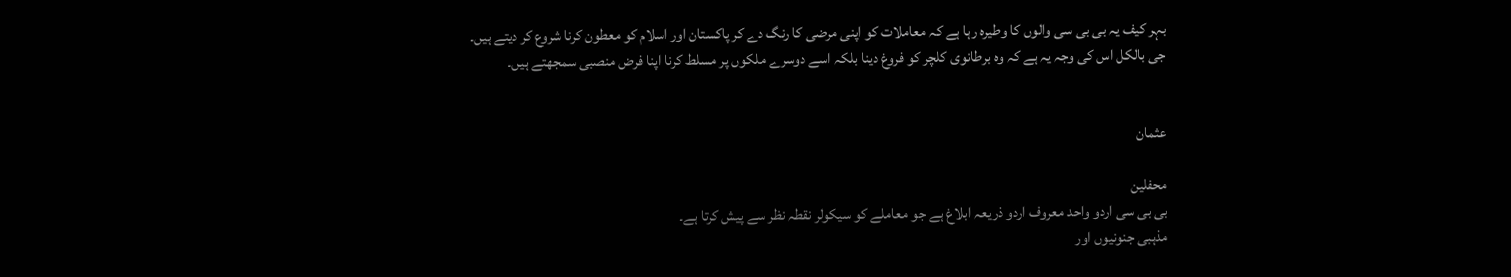بہر کیف یہ بی بی سی والوں کا وطیرہ رہا ہے کہ معاملات کو اپنی مرضی کا رنگ دے کر پاکستان اور اسلام کو معطون کرنا شروع کر دیتے ہیں۔
جی بالکل اس کی وجہ یہ ہے کہ وہ برطانوی کلچر کو فروغ دینا بلکہ اسے دوسرے ملکوں پر مسلط کرنا اپنا فرض منصبی سمجھتے ہیں۔


عثمان

محفلین
بی بی سی اردو واحد معروف اردو ذریعہ ابلاغ ہے جو معاملے کو سیکولر نقطہ نظر سے پیش کرتا ہے۔
مذہبی جنونیوں اور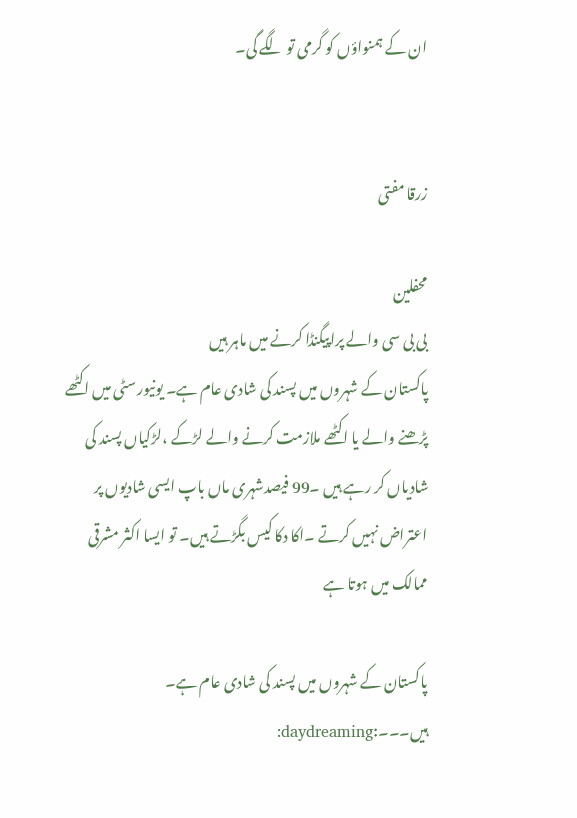ان کے ہمنواؤں کو گرمی تو لگے گی۔


زرقا مفتی

محفلین
بی بی سی والے پراپیگنڈا کرنے میں ماہر ہیں
پاکستان کے شہروں میں پسند کی شادی عام ہے۔ یونیورسٹی میں اکٹھے پڑھنے والے یا اکٹھے ملازمت کرنے والے لڑکے ،لڑکیاں پسند کی شادیاں کر رہے ہیں ۔99 فیصدشہری ماں باپ ایسی شادیوں پر اعتراض نہیں کرتے ۔اکا دکا کیس بگڑتے ہیں۔ تو ایسا اکثر مشرقی ممالک میں ہوتا ہے

پاکستان کے شہروں میں پسند کی شادی عام ہے۔
ہیں۔۔۔:daydreaming: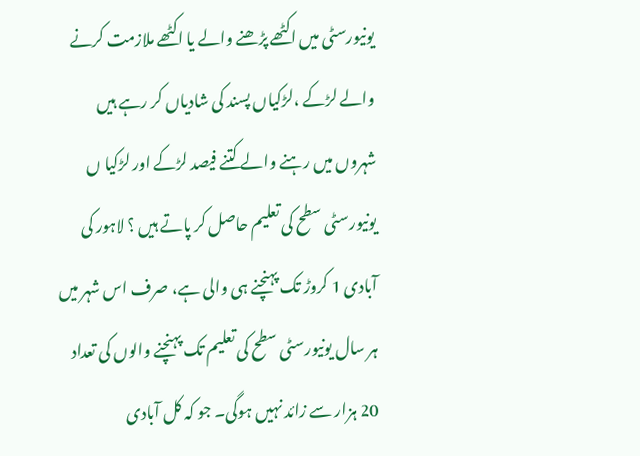یونیورسٹی میں اکٹھے پڑھنے والے یا اکٹھے ملازمت کرنے والے لڑکے ،لڑکیاں پسند کی شادیاں کر رہے ہیں
شہروں میں رہنے والے کتنے فیصد لڑکے اور لڑکیا ں یونیورسٹی سطح کی تعلیم حاصل کر پاتے ہیں ؟ لاہور کی آبادی 1 کروڑ تک پہنچنے ہی والی ہے، صرف اس شہر میں ہر سال یونیورسٹی سطح کی تعلیم تک پہنچنے والوں کی تعداد 20 ہزار سے زائد نہیں ہوگی۔ جو کہ کل آبادی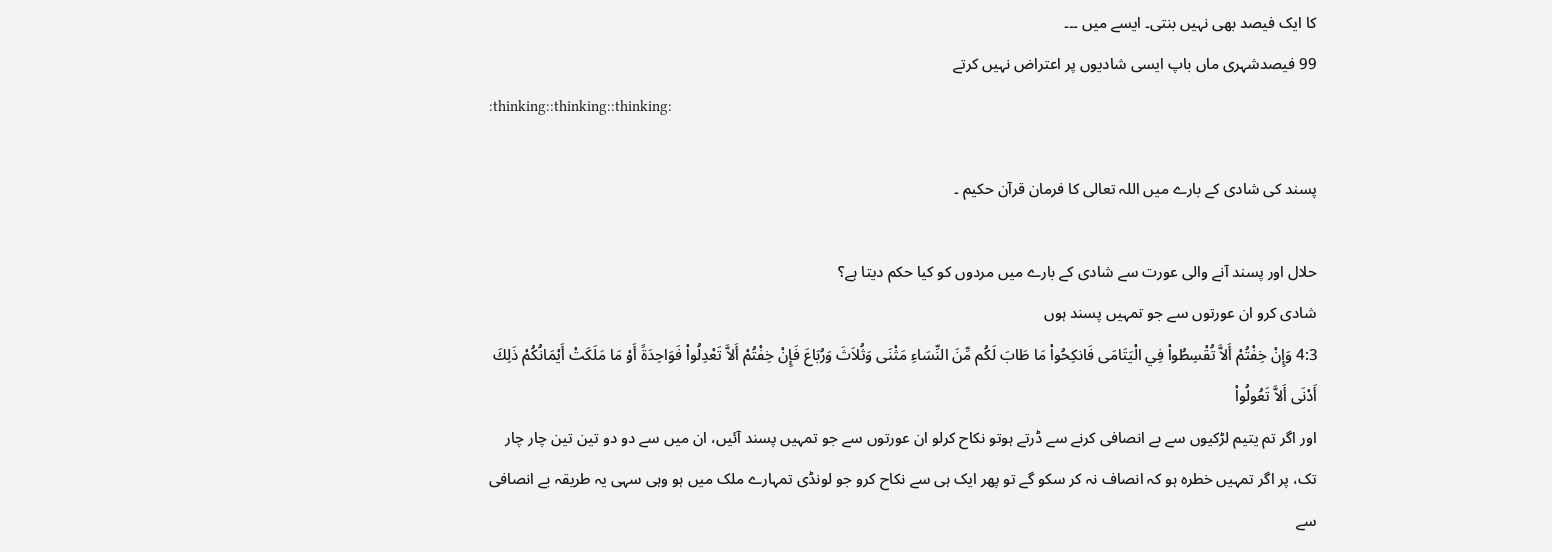کا ایک فیصد بھی نہیں بنتی۔ ایسے میں ۔۔۔
99 فیصدشہری ماں باپ ایسی شادیوں پر اعتراض نہیں کرتے
:thinking::thinking::thinking:

پسند کی شادی کے بارے میں اللہ تعالی کا فرمان قرآن حکیم ۔

حلال اور پسند آنے والی عورت سے شادی کے بارے میں مردوں کو کیا حکم دیتا ہے؟
شادی کرو ان عورتوں سے جو تمہیں پسند ہوں
4:3 وَإِنْ خِفْتُمْ أَلاَّ تُقْسِطُواْ فِي الْيَتَامَى فَانكِحُواْ مَا طَابَ لَكُم مِّنَ النِّسَاءِ مَثْنَى وَثُلاَثَ وَرُبَاعَ فَإِنْ خِفْتُمْ أَلاَّ تَعْدِلُواْ فَوَاحِدَةً أَوْ مَا مَلَكَتْ أَيْمَانُكُمْ ذَلِكَ أَدْنَى أَلاَّ تَعُولُواْ
اور اگر تم یتیم لڑکیوں سے بے انصافی کرنے سے ڈرتے ہوتو نکاح کرلو ان عورتوں سے جو تمہیں پسند آئیں، ان میں سے دو دو تین تین چار چار تک، پر اگر تمہیں خطرہ ہو کہ انصاف نہ کر سکو گے تو پھر ایک ہی سے نکاح کرو جو لونڈی تمہارے ملک میں ہو وہی سہی یہ طریقہ بے انصافی سے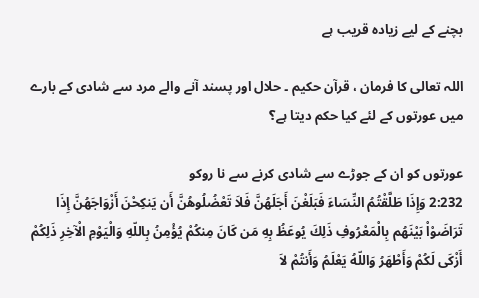بچنے کے لیے زیادہ قریب ہے

اللہ تعالی کا فرمان ، قرآن حکیم ۔ حلال اور پسند آنے والے مرد سے شادی کے بارے میں عورتوں کے لئے کیا حکم دیتا ہے؟

عورتوں کو ان کے جوڑے سے شادی کرنے سے نا روکو
2:232 وَإِذَا طَلَّقْتُمُ النِّسَاءَ فَبَلَغْنَ أَجَلَهُنَّ فَلاَ تَعْضُلُوهُنَّ أَن يَنكِحْنَ أَزْوَاجَهُنَّ إِذَا تَرَاضَوْاْ بَيْنَهُم بِالْمَعْرُوفِ ذَلِكَ يُوعَظُ بِهِ مَن كَانَ مِنكُمْ يُؤْمِنُ بِاللّهِ وَالْيَوْمِ الْآخِرِ ذَلِكُمْ أَزْكَى لَكُمْ وَأَطْهَرُ وَاللّهُ يَعْلَمُ وَأَنتُمْ لاَ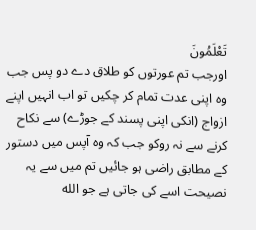تَعْلَمُونَ
اورجب تم عورتوں کو طلاق دے دو پس جب وہ اپنی عدت تمام کر چکیں تو اب انہیں اپنے ازواج (انکی اپنی پسند کے جوڑے) سے نکاح کرنے سے نہ روکو جب کہ وہ آپس میں دستور کے مطابق راضی ہو جائیں تم میں سے یہ نصیحت اسے کی جاتی ہے جو الله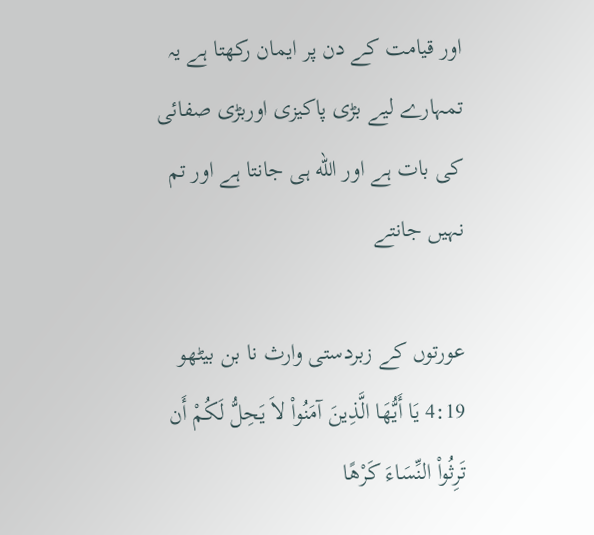اور قیامت کے دن پر ایمان رکھتا ہے یہ تمہارے لیے بڑی پاکیزی اوربڑی صفائی کی بات ہے اور الله ہی جانتا ہے اور تم نہیں جانتے

عورتوں کے زبردستی وارث نا بن بیٹھو
4:19 يَا أَيُّهَا الَّذِينَ آمَنُواْ لاَ يَحِلُّ لَكُمْ أَن تَرِثُواْ النِّسَاءَ كَرْهًا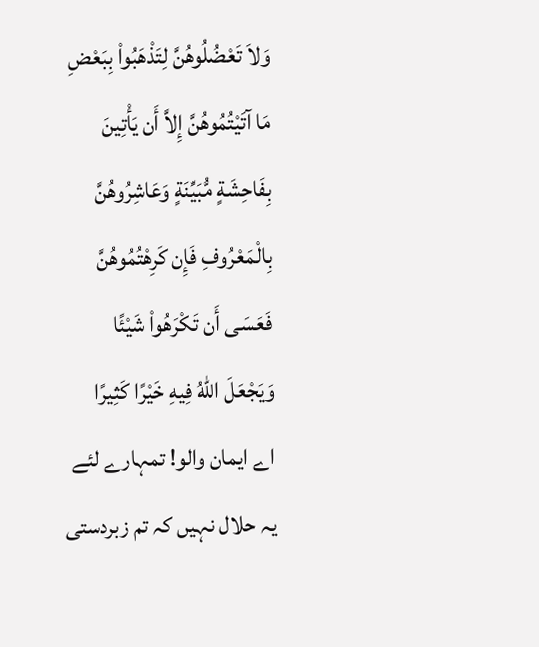وَلاَ تَعْضُلُوهُنَّ لِتَذْهَبُواْ بِبَعْضِ مَا آتَيْتُمُوهُنَّ إِلاَّ أَن يَأْتِينَ بِفَاحِشَةٍ مُّبَيِّنَةٍ وَعَاشِرُوهُنَّ بِالْمَعْرُوفِ فَإِن كَرِهْتُمُوهُنَّ فَعَسَى أَن تَكْرَهُواْ شَيْئًا وَيَجْعَلَ اللّهُ فِيهِ خَيْرًا كَثِيرًا
اے ایمان والو! تمہارے لئے یہ حلال نہیں کہ تم زبردستی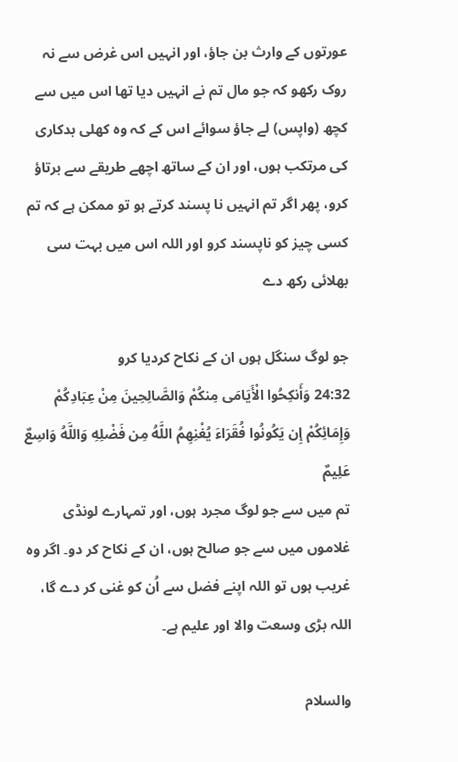عورتوں کے وارث بن جاؤ، اور انہیں اس غرض سے نہ روک رکھو کہ جو مال تم نے انہیں دیا تھا اس میں سے کچھ (واپس) لے جاؤ سوائے اس کے کہ وہ کھلی بدکاری کی مرتکب ہوں، اور ان کے ساتھ اچھے طریقے سے برتاؤ کرو، پھر اگر تم انہیں نا پسند کرتے ہو تو ممکن ہے کہ تم کسی چیز کو ناپسند کرو اور اللہ اس میں بہت سی بھلائی رکھ دے

جو لوگ سنگل ہوں ان کے نکاح کردیا کرو
24:32 وَأَنكِحُوا الْأَيَامَى مِنكُمْ وَالصَّالِحِينَ مِنْ عِبَادِكُمْ وَإِمَائِكُمْ إِن يَكُونُوا فُقَرَاءَ يُغْنِهِمُ اللَّهُ مِن فَضْلِهِ وَاللَّهُ وَاسِعٌ عَلِيمٌ
تم میں سے جو لوگ مجرد ہوں، اور تمہارے لونڈی غلاموں میں سے جو صالح ہوں، ان کے نکاح کر دو۔ اگر وہ غریب ہوں تو اللہ اپنے فضل سے اُن کو غنی کر دے گا، اللہ بڑی وسعت والا اور علیم ہے۔

والسلام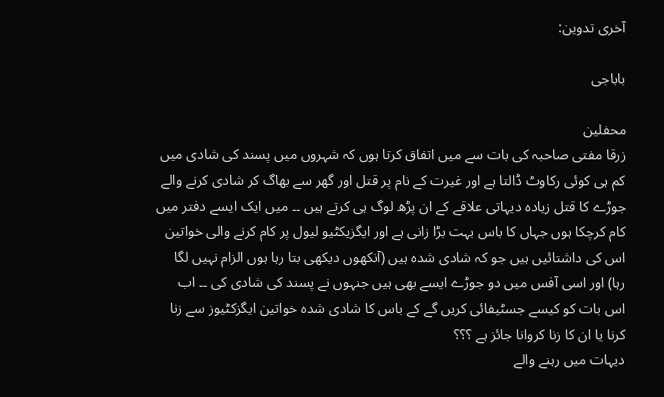آخری تدوین:

باباجی

محفلین
زرقا مفتی صاحبہ کی بات سے میں اتفاق کرتا ہوں کہ شہروں میں پسند کی شادی میں کم ہی کوئی رکاوٹ ڈالتا ہے اور غیرت کے نام پر قتل اور گھر سے بھاگ کر شادی کرنے والے جوڑے کا قتل زیادہ دیہاتی علاقے کے ان پڑھ لوگ ہی کرتے ہیں ۔۔ میں ایک ایسے دفتر میں کام کرچکا ہوں جہاں کا باس بہت بڑا زانی ہے اور ایگزیکٹیو لیول پر کام کرنے والی خواتین اس کی داشتائیں ہیں جو کہ شادی شدہ ہیں (آنکھوں دیکھی بتا رہا ہوں الزام نہیں لگا رہا) اور اسی آفس میں دو جوڑے ایسے بھی ہیں جنہوں نے پسند کی شادی کی ۔۔ اب اس بات کو کیسے جسٹیفائی کریں گے کے باس کا شادی شدہ خواتین ایگزکٹیوز سے زنا کرنا یا ان کا زنا کروانا جائز ہے ؟؟؟
دیہات میں رہنے والے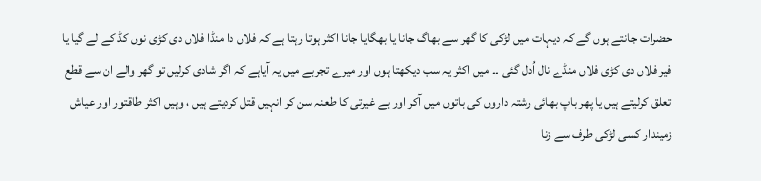حضرات جانتے ہوں گے کہ دیہات میں لڑکی کا گھر سے بھاگ جانا یا بھگایا جانا اکثر ہوتا رہتا ہے کہ فلاں دا منڈا فلاں دی کڑی نوں کڈ کے لے گیا یا فیر فلاں دی کڑی فلاں منڈے نال اُدل گئی ۔۔ میں اکثر یہ سب دیکھتا ہوں اور میرے تجربے میں یہ آیاہے کہ اگر شادی کرلیں تو گھر والے ان سے قطع تعلق کرلیتے ہیں یا پھر باپ بھائی رشتہ داروں کی باتوں میں آکر اور بے غیرتی کا طعنہ سن کر انہیں قتل کردیتے ہیں ، وہیں اکثر طاقتور اور عیاش زمیندار کسی لڑکی طرف سے زنا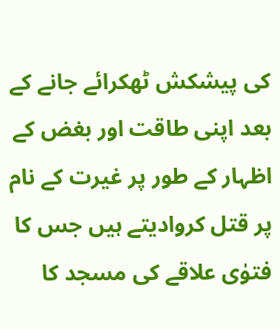کی پیشکش ٹھکرائے جانے کے بعد اپنی طاقت اور بغض کے اظہار کے طور پر غیرت کے نام پر قتل کروادیتے ہیں جس کا فتوٰی علاقے کی مسجد کا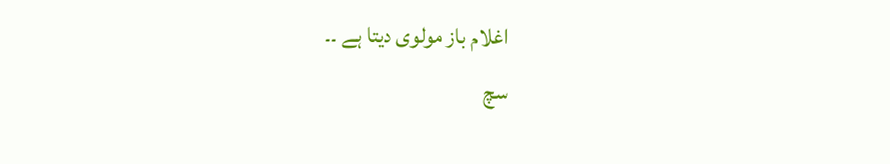اغلام باز مولوی دیتا ہے ۔۔
سچ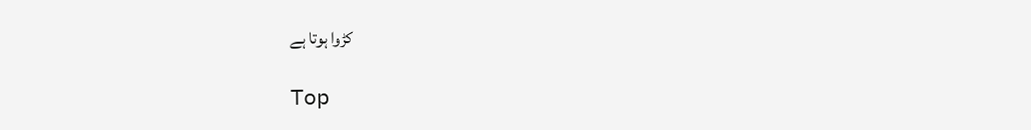کڑوا ہوتا ہے

Top